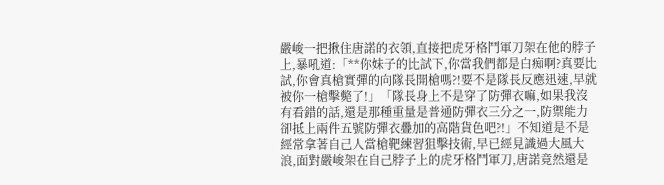嚴峻一把揪住唐諾的衣領,直接把虎牙格鬥軍刀架在他的脖子上,暴吼道:「**你妹子的比試下,你當我們都是白痴啊?真要比試,你會真槍實彈的向隊長開槍嗎?!要不是隊長反應迅速,早就被你一槍擊斃了!」「隊長身上不是穿了防彈衣嘛,如果我沒有看錯的話,還是那種重量是普通防彈衣三分之一,防禦能力卻抵上兩件五號防彈衣疊加的高階貨色吧?!」不知道是不是經常拿著自己人當槍靶練習狙擊技術,早已經見識過大風大浪,面對嚴峻架在自己脖子上的虎牙格鬥軍刀,唐諾竟然還是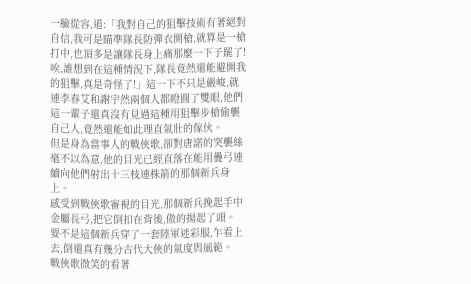一臉從容,道:「我對自己的狙擊技術有著絕對自信,我可是瞄準隊長防彈衣開槍,就算是一槍打中,也頂多是讓隊長身上痛那麼一下子罷了!唉,誰想到在這種情況下,隊長竟然還能避開我的狙擊,真是奇怪了!」這一下不只是嚴峻,就連李春艾和謝宇然兩個人都瞪圓了雙眼,他們這一輩子還真沒有見過這種用狙擊步槍偷襲自己人,竟然還能如此理直氣壯的傢伙。
但是身為當事人的戰俠歌,卻對唐諾的突襲絲毫不以為意,他的目光已經直落在能用疊弓連續向他們射出十三枝連株箭的那個新兵身上。
感受到戰俠歌審視的目光,那個新兵挽起手中金屬長弓,把它倒扣在背後,傲的揚起了頭。
要不是這個新兵穿了一套陸軍迷彩服,乍看上去,倒還真有幾分古代大俠的氣度與風範。
戰俠歌微笑的看著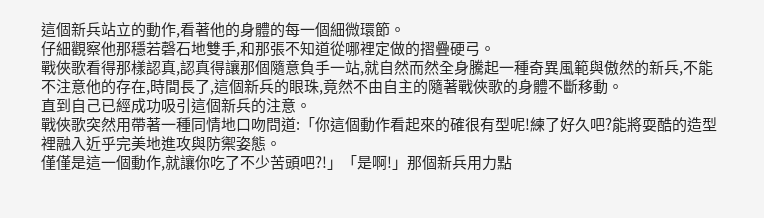這個新兵站立的動作,看著他的身體的每一個細微環節。
仔細觀察他那穩若磬石地雙手,和那張不知道從哪裡定做的摺疊硬弓。
戰俠歌看得那樣認真,認真得讓那個隨意負手一站,就自然而然全身騰起一種奇異風範與傲然的新兵,不能不注意他的存在,時間長了,這個新兵的眼珠,竟然不由自主的隨著戰俠歌的身體不斷移動。
直到自己已經成功吸引這個新兵的注意。
戰俠歌突然用帶著一種同情地口吻問道:「你這個動作看起來的確很有型呢!練了好久吧?能將耍酷的造型裡融入近乎完美地進攻與防禦姿態。
僅僅是這一個動作,就讓你吃了不少苦頭吧?!」「是啊!」那個新兵用力點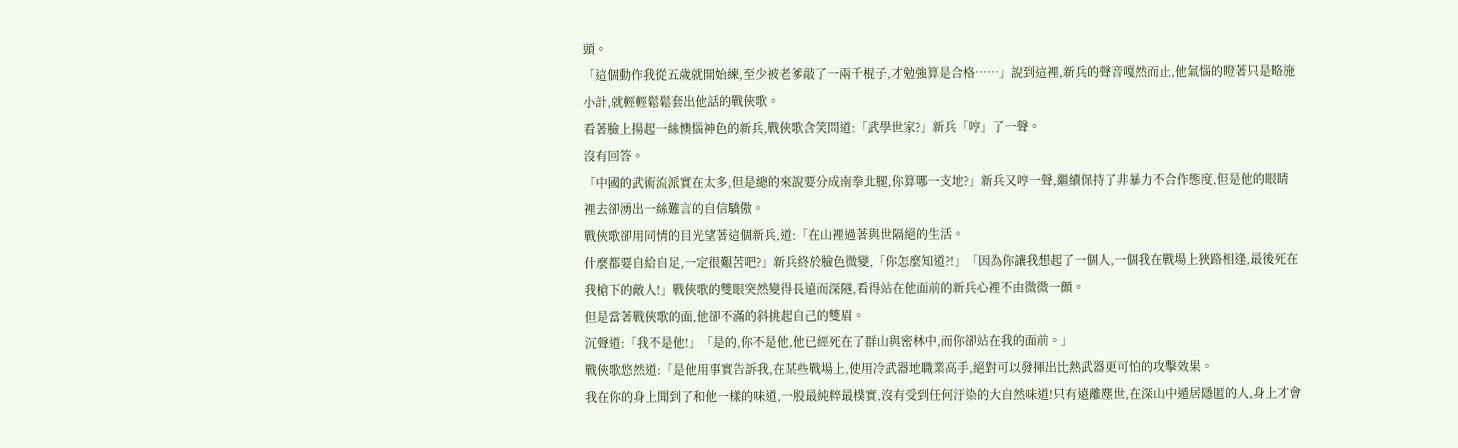頭。
「這個動作我從五歲就開始練,至少被老爹敲了一兩千棍子,才勉強算是合格……」說到這裡,新兵的聲音嘎然而止,他氣惱的瞪著只是略施小計,就輕輕鬆鬆套出他話的戰俠歌。
看著臉上揚起一絲懊惱神色的新兵,戰俠歌含笑問道:「武學世家?」新兵「哼」了一聲。
沒有回答。
「中國的武術流派實在太多,但是總的來說要分成南拳北腿,你算哪一支地?」新兵又哼一聲,繼續保持了非暴力不合作態度,但是他的眼睛裡去卻湧出一絲難言的自信驕傲。
戰俠歌卻用同情的目光望著這個新兵,道:「在山裡過著與世隔絕的生活。
什麼都要自給自足,一定很艱苦吧?」新兵終於臉色微變,「你怎麼知道?!」「因為你讓我想起了一個人,一個我在戰場上狹路相逢,最後死在我槍下的敵人!」戰俠歌的雙眼突然變得長遠而深隧,看得站在他面前的新兵心裡不由微微一顫。
但是當著戰俠歌的面,他卻不滿的斜挑起自己的雙眉。
沉聲道:「我不是他!」「是的,你不是他,他已經死在了群山與密林中,而你卻站在我的面前。」
戰俠歌悠然道:「是他用事實告訴我,在某些戰場上,使用冷武器地職業高手,絕對可以發揮出比熱武器更可怕的攻擊效果。
我在你的身上聞到了和他一樣的味道,一股最純粹最樸實,沒有受到任何汙染的大自然味道!只有遠離塵世,在深山中遁居隱匿的人,身上才會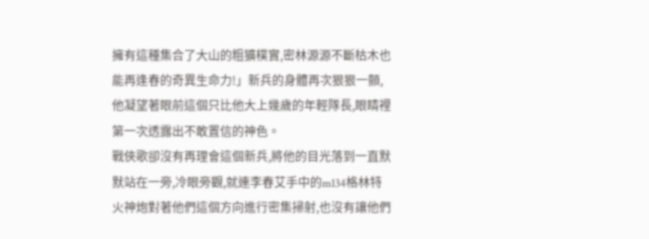擁有這種集合了大山的粗獷樸實,密林源源不斷枯木也能再逢春的奇異生命力!」新兵的身體再次狠狠一顫,他凝望著眼前這個只比他大上幾歲的年輕隊長,眼睛裡第一次透露出不敢置信的神色。
戰俠歌卻沒有再理會這個新兵,將他的目光落到一直默默站在一旁,冷眼旁觀,就連李春艾手中的m134格林特火神炮對著他們這個方向進行密集掃射,也沒有讓他們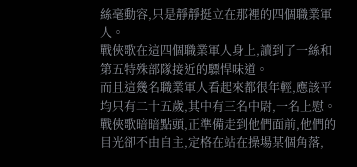絲毫動容,只是靜靜挺立在那裡的四個職業軍人。
戰俠歌在這四個職業軍人身上,讀到了一絲和第五特殊部隊接近的驃悍味道。
而且這幾名職業軍人看起來都很年輕,應該平均只有二十五歲,其中有三名中尉,一名上慰。
戰俠歌暗暗點頭,正準備走到他們面前,他們的目光卻不由自主,定格在站在操場某個角落,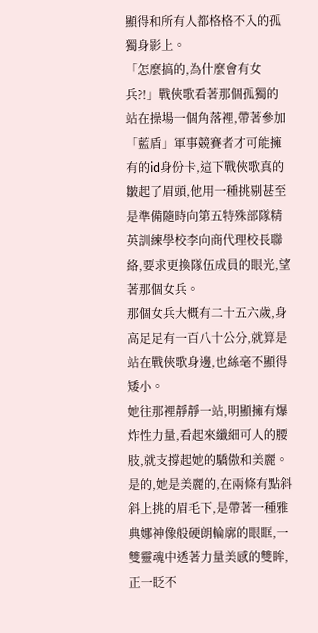顯得和所有人都格格不入的孤獨身影上。
「怎麼搞的,為什麼會有女兵?!」戰俠歌看著那個孤獨的站在操場一個角落裡,帶著參加「藍盾」軍事競賽者才可能擁有的id身份卡,這下戰俠歌真的皺起了眉頭,他用一種挑剔甚至是準備隨時向第五特殊部隊精英訓練學校李向商代理校長聯絡,要求更換隊伍成員的眼光,望著那個女兵。
那個女兵大概有二十五六歲,身高足足有一百八十公分,就算是站在戰俠歌身邊,也絲毫不顯得矮小。
她往那裡靜靜一站,明顯擁有爆炸性力量,看起來纖細可人的腰肢,就支撐起她的驕傲和美麗。
是的,她是美麗的,在兩條有點斜斜上挑的眉毛下,是帶著一種雅典娜神像般硬朗輪廓的眼眶,一雙靈魂中透著力量美感的雙眸,正一眨不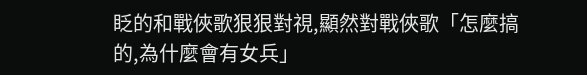眨的和戰俠歌狠狠對視,顯然對戰俠歌「怎麼搞的,為什麼會有女兵」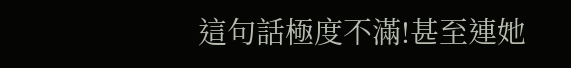這句話極度不滿!甚至連她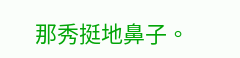那秀挺地鼻子。